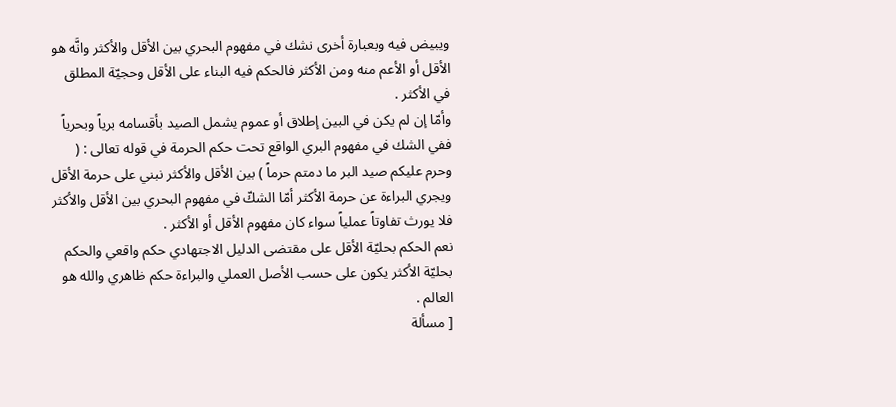ويبيض فيه وبعبارة أخرى نشك في مفهوم البحري بين الأقل والأكثر وانَّه هو الأقل أو الأعم منه ومن الأكثر فالحكم فيه البناء على الأقل وحجيّة المطلق في الأكثر .
وأمّا إن لم يكن في البين إطلاق أو عموم يشمل الصيد بأقسامه برياً وبحرياً ففي الشك في مفهوم البري الواقع تحت حكم الحرمة في قوله تعالى : ( وحرم عليكم صيد البر ما دمتم حرماً ) بين الأقل والأكثر نبني على حرمة الأقل ويجري البراءة عن حرمة الأكثر أمّا الشكّ في مفهوم البحري بين الأقل والأكثر فلا يورث تفاوتاً عملياً سواء كان مفهوم الأقل أو الأكثر .
نعم الحكم بحليّة الأقل على مقتضى الدليل الاجتهادي حكم واقعي والحكم بحليّة الأكثر يكون على حسب الأصل العملي والبراءة حكم ظاهري والله هو العالم .
[ مسألة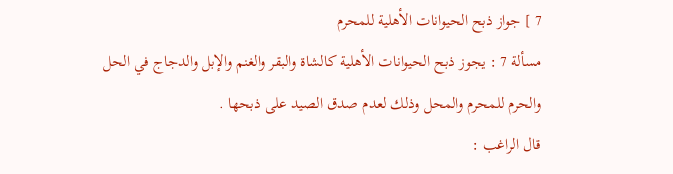7 ] جواز ذبح الحيوانات الأهلية للمحرم
مسألة 7 : يجوز ذبح الحيوانات الأهلية كالشاة والبقر والغنم والإبل والدجاج في الحل والحرم للمحرم والمحل وذلك لعدم صدق الصيد على ذبحها .
قال الراغب :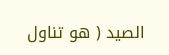الصيد ( هو تناول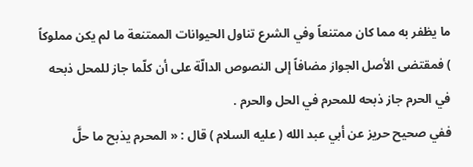ما يظفر به مما كان ممتنعاً وفي الشرع تناول الحيوانات الممتنعة ما لم يكن مملوكاً ) فمقتضى الأصل الجواز مضافاً إلى النصوص الدالّة على أن كلّما جاز للمحل ذبحه في الحرم جاز ذبحه للمحرم في الحل والحرم .
ففي صحيح حريز عن أبي عبد الله ( عليه السلام ) قال : « المحرم يذبح ما حلَّ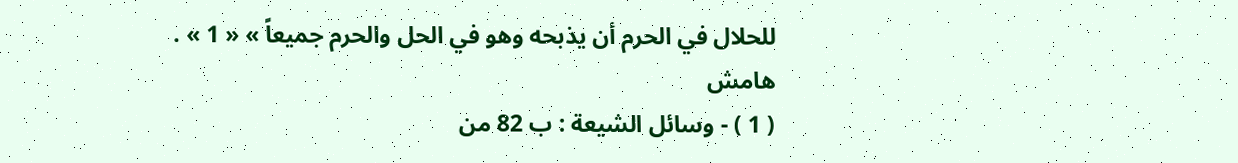للحلال في الحرم أن يذبحه وهو في الحل والحرم جميعاً » « 1 » .
هامش
( 1 ) - وسائل الشيعة : ب 82 من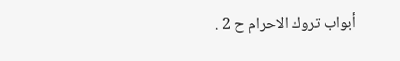أبواب تروك الاحرام ح 2 .